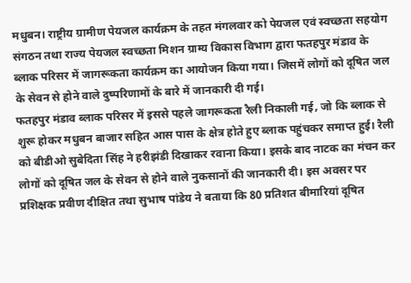मधुबन। राष्ट्रीय ग्रामीण पेयजल कार्यक्रम के तहत मंगलवार को पेयजल एवं स्वच्छता सहयोग संगठन तथा राज्य पेयजल स्वच्छता मिशन ग्राम्य विकास विभाग द्वारा फतहपुर मंडाव के ब्लाक परिसर में जागरूकता कार्यक्रम का आयोजन किया गया। जिसमें लोगों को दूषित जल के सेवन से होने वाले दुष्परिणामों के बारे में जानकारी दी गई।
फतहपुर मंडाव ब्लाक परिसर में इससे पहले जागरूकता रैली निकाली गई, जो कि ब्लाक से शुरू होकर मधुबन बाजार सहित आस पास के क्षेत्र होते हुए ब्लाक पहुंचकर समाप्त हुई। रैली को बीडीओ सुबेदिता सिंह ने हरीझंडी दिखाकर रवाना किया। इसके बाद नाटक का मंचन कर लोगों को दूषित जल के सेवन से होने वाले नुकसानों की जानकारी दी। इस अवसर पर प्रशिक्षक प्रवीण दीक्षित तथा सुभाष पांडेय ने बताया कि 80 प्रतिशत बीमारियां दूषित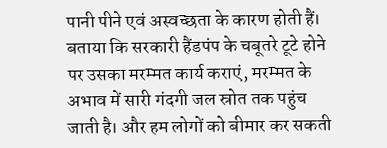पानी पीने एवं अस्वच्छता के कारण होती हैं। बताया कि सरकारी हैंडपंप के चबूतरे टूटे होने पर उसका मरम्मत कार्य कराएं, मरम्मत के अभाव में सारी गंदगी जल स्रोत तक पहुंच जाती है। और हम लोगों को बीमार कर सकती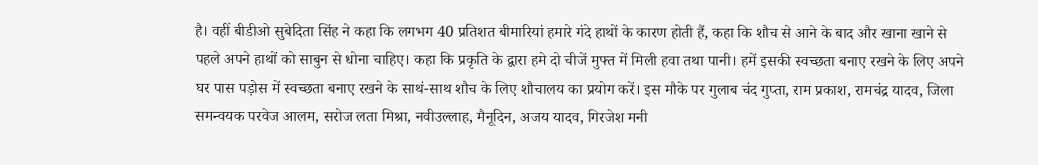है। वहीं बीडीओ सुबेदिता सिंह ने कहा कि लगभग 40 प्रतिशत बीमारियां हमारे गंदे हाथों के कारण होती हैं, कहा कि शौच से आने के बाद और खाना खाने से पहले अपने हाथों को साबुन से धोना चाहिए। कहा कि प्रकृति के द्वारा हमे दो चीजें मुफ्त में मिली हवा तथा पानी। हमें इसकी स्वच्छता बनाए रखने के लिए अपने घर पास पड़ोस में स्वच्छता बनाए रखने के साथं-साथ शौच के लिए शौचालय का प्रयोग करें। इस मौके पर गुलाब चंद गुप्ता, राम प्रकाश, रामचंद्र यादव, जिला समन्वयक परवेज आलम, सरोज लता मिश्रा, नवीउल्लाह, मैनूदिन, अजय यादव, गिरजेश मनी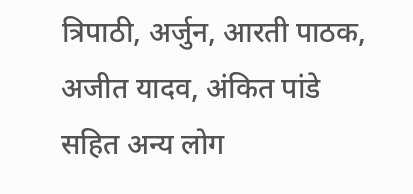त्रिपाठी, अर्जुन, आरती पाठक, अजीत यादव, अंकित पांडे सहित अन्य लोग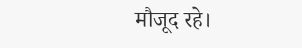मौजूद रहे।